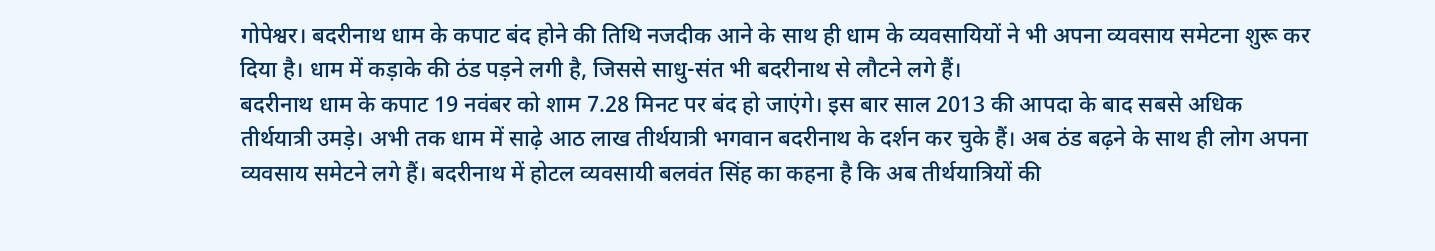गोपेश्वर। बदरीनाथ धाम के कपाट बंद होने की तिथि नजदीक आने के साथ ही धाम के व्यवसायियों ने भी अपना व्यवसाय समेटना शुरू कर दिया है। धाम में कड़ाके की ठंड पड़ने लगी है, जिससे साधु-संत भी बदरीनाथ से लौटने लगे हैं।
बदरीनाथ धाम के कपाट 19 नवंबर को शाम 7.28 मिनट पर बंद हो जाएंगे। इस बार साल 2013 की आपदा के बाद सबसे अधिक तीर्थयात्री उमड़े। अभी तक धाम में साढ़े आठ लाख तीर्थयात्री भगवान बदरीनाथ के दर्शन कर चुके हैं। अब ठंड बढ़ने के साथ ही लोग अपना व्यवसाय समेटने लगे हैं। बदरीनाथ में होटल व्यवसायी बलवंत सिंह का कहना है कि अब तीर्थयात्रियों की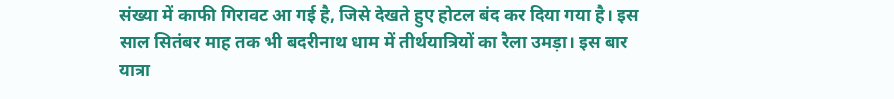संख्या में काफी गिरावट आ गई है, जिसे देखते हुए होटल बंद कर दिया गया है। इस साल सितंबर माह तक भी बदरीनाथ धाम में तीर्थयात्रियों का रैला उमड़ा। इस बार यात्रा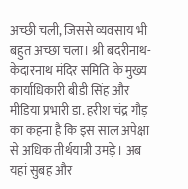अच्छी चली, जिससे व्यवसाय भी बहुत अच्छा चला। श्री बदरीनाथ-केदारनाथ मंदिर समिति के मुख्य कार्याधिकारी बीडी सिंह और मीडिया प्रभारी डा. हरीश चंद्र गौड़ का कहना है कि इस साल अपेक्षा से अधिक तीर्थयात्री उमड़े। अब यहां सुबह और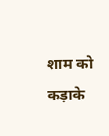शाम को कड़ाके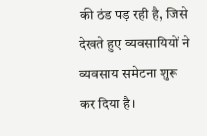की ठंड पड़ रही है, जिसे देखते हुए व्यवसायियों ने व्यवसाय समेटना शुरू कर दिया है।